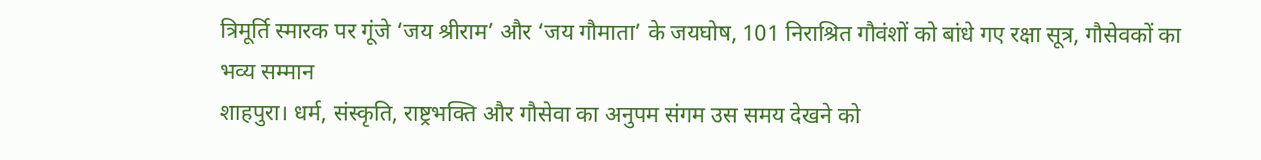त्रिमूर्ति स्मारक पर गूंजे ‘जय श्रीराम’ और ‘जय गौमाता’ के जयघोष, 101 निराश्रित गौवंशों को बांधे गए रक्षा सूत्र, गौसेवकों का भव्य सम्मान
शाहपुरा। धर्म, संस्कृति, राष्ट्रभक्ति और गौसेवा का अनुपम संगम उस समय देखने को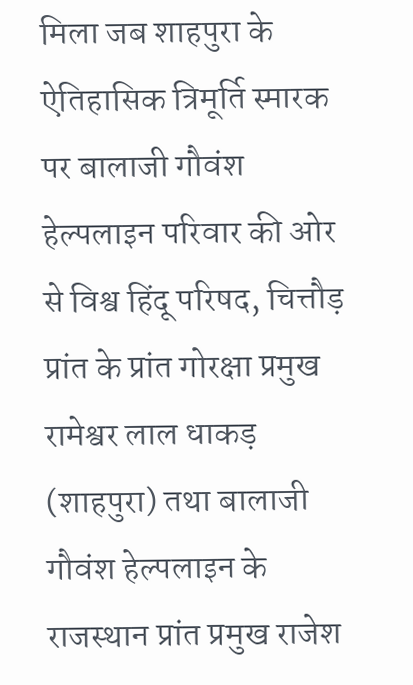मिला जब शाहपुरा के ऐतिहासिक त्रिमूर्ति स्मारक पर बालाजी गौवंश हेल्पलाइन परिवार की ओर से विश्व हिंदू परिषद, चित्तौड़ प्रांत के प्रांत गोरक्षा प्रमुख रामेश्वर लाल धाकड़ (शाहपुरा) तथा बालाजी गौवंश हेल्पलाइन के राजस्थान प्रांत प्रमुख राजेश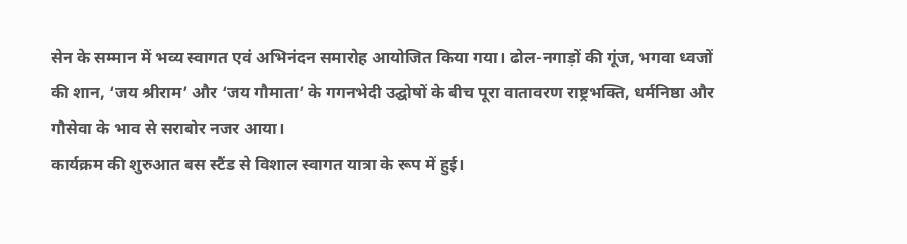सेन के सम्मान में भव्य स्वागत एवं अभिनंदन समारोह आयोजित किया गया। ढोल-नगाड़ों की गूंज, भगवा ध्वजों की शान, ‘जय श्रीराम’ और ‘जय गौमाता’ के गगनभेदी उद्घोषों के बीच पूरा वातावरण राष्ट्रभक्ति, धर्मनिष्ठा और गौसेवा के भाव से सराबोर नजर आया।
कार्यक्रम की शुरुआत बस स्टैंड से विशाल स्वागत यात्रा के रूप में हुई।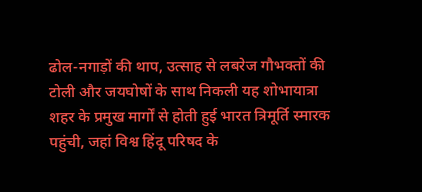ढोल-नगाड़ों की थाप, उत्साह से लबरेज गौभक्तों की टोली और जयघोषों के साथ निकली यह शोभायात्रा शहर के प्रमुख मार्गों से होती हुई भारत त्रिमूर्ति स्मारक पहुंची, जहां विश्व हिंदू परिषद के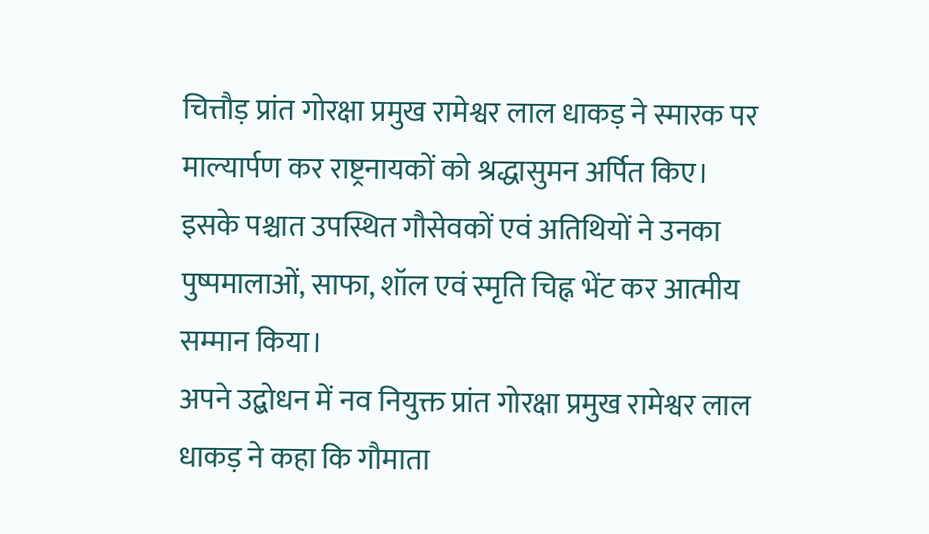चित्तौड़ प्रांत गोरक्षा प्रमुख रामेश्वर लाल धाकड़ ने स्मारक पर माल्यार्पण कर राष्ट्रनायकों को श्रद्धासुमन अर्पित किए। इसके पश्चात उपस्थित गौसेवकों एवं अतिथियों ने उनका पुष्पमालाओं, साफा, शॉल एवं स्मृति चिह्न भेंट कर आत्मीय सम्मान किया।
अपने उद्बोधन में नव नियुक्त प्रांत गोरक्षा प्रमुख रामेश्वर लाल धाकड़ ने कहा कि गौमाता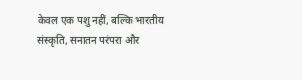केवल एक पशु नहीं, बल्कि भारतीय संस्कृति, सनातन परंपरा और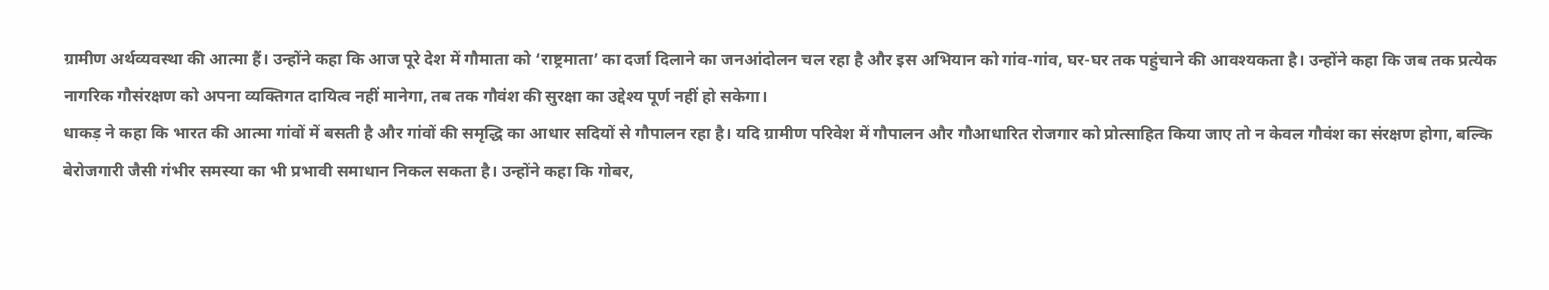ग्रामीण अर्थव्यवस्था की आत्मा हैं। उन्होंने कहा कि आज पूरे देश में गौमाता को ‘राष्ट्रमाता’ का दर्जा दिलाने का जनआंदोलन चल रहा है और इस अभियान को गांव-गांव, घर-घर तक पहुंचाने की आवश्यकता है। उन्होंने कहा कि जब तक प्रत्येक नागरिक गौसंरक्षण को अपना व्यक्तिगत दायित्व नहीं मानेगा, तब तक गौवंश की सुरक्षा का उद्देश्य पूर्ण नहीं हो सकेगा।
धाकड़ ने कहा कि भारत की आत्मा गांवों में बसती है और गांवों की समृद्धि का आधार सदियों से गौपालन रहा है। यदि ग्रामीण परिवेश में गौपालन और गौआधारित रोजगार को प्रोत्साहित किया जाए तो न केवल गौवंश का संरक्षण होगा, बल्कि बेरोजगारी जैसी गंभीर समस्या का भी प्रभावी समाधान निकल सकता है। उन्होंने कहा कि गोबर,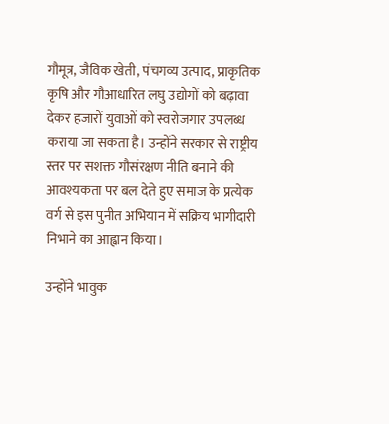गौमूत्र, जैविक खेती, पंचगव्य उत्पाद, प्राकृतिक कृषि और गौआधारित लघु उद्योगों को बढ़ावा देकर हजारों युवाओं को स्वरोजगार उपलब्ध कराया जा सकता है। उन्होंने सरकार से राष्ट्रीय स्तर पर सशक्त गौसंरक्षण नीति बनाने की आवश्यकता पर बल देते हुए समाज के प्रत्येक वर्ग से इस पुनीत अभियान में सक्रिय भागीदारी निभाने का आह्वान किया।

उन्होंने भावुक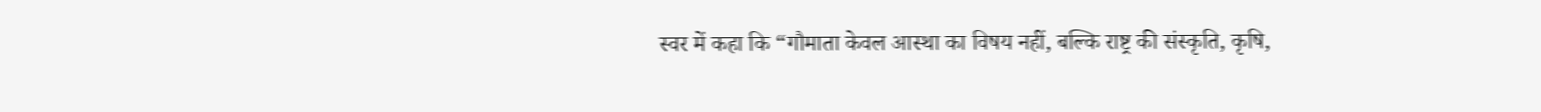स्वर में कहा कि “गौमाता केवल आस्था का विषय नहीं, बल्कि राष्ट्र की संस्कृति, कृषि,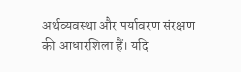अर्थव्यवस्था और पर्यावरण संरक्षण की आधारशिला हैं। यदि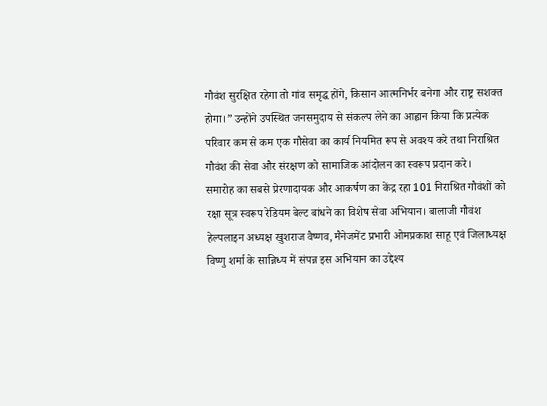गौवंश सुरक्षित रहेगा तो गांव समृद्ध होंगे, किसान आत्मनिर्भर बनेगा और राष्ट्र सशक्त होगा।” उन्होंने उपस्थित जनसमुदाय से संकल्प लेने का आह्वान किया कि प्रत्येक परिवार कम से कम एक गौसेवा का कार्य नियमित रूप से अवश्य करे तथा निराश्रित गौवंश की सेवा और संरक्षण को सामाजिक आंदोलन का स्वरूप प्रदान करे।
समारोह का सबसे प्रेरणादायक और आकर्षण का केंद्र रहा 101 निराश्रित गौवंशों को रक्षा सूत्र स्वरूप रेडियम बेल्ट बांधने का विशेष सेवा अभियान। बालाजी गौवंश हेल्पलाइन अध्यक्ष खुशराज वैष्णव, मैनेजमेंट प्रभारी ओमप्रकाश साहू एवं जिलाध्यक्ष विष्णु शर्मा के सान्निध्य में संपन्न इस अभियान का उद्देश्य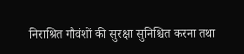निराश्रित गौवंशों की सुरक्षा सुनिश्चित करना तथा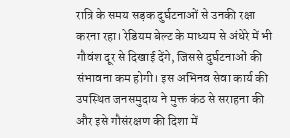रात्रि के समय सड़क दुर्घटनाओं से उनकी रक्षा करना रहा। रेडियम बेल्ट के माध्यम से अंधेरे में भी गौवंश दूर से दिखाई देंगे, जिससे दुर्घटनाओं की संभावना कम होगी। इस अभिनव सेवा कार्य की उपस्थित जनसमुदाय ने मुक्त कंठ से सराहना की और इसे गौसंरक्षण की दिशा में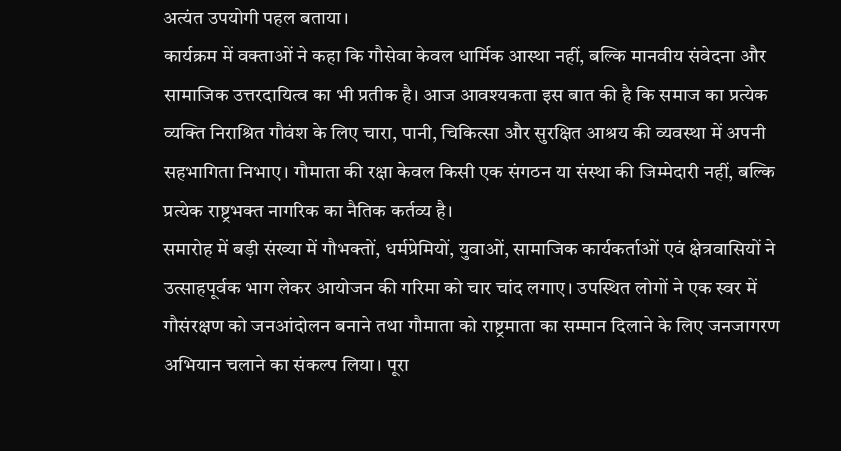अत्यंत उपयोगी पहल बताया।
कार्यक्रम में वक्ताओं ने कहा कि गौसेवा केवल धार्मिक आस्था नहीं, बल्कि मानवीय संवेदना और सामाजिक उत्तरदायित्व का भी प्रतीक है। आज आवश्यकता इस बात की है कि समाज का प्रत्येक व्यक्ति निराश्रित गौवंश के लिए चारा, पानी, चिकित्सा और सुरक्षित आश्रय की व्यवस्था में अपनी सहभागिता निभाए। गौमाता की रक्षा केवल किसी एक संगठन या संस्था की जिम्मेदारी नहीं, बल्कि प्रत्येक राष्ट्रभक्त नागरिक का नैतिक कर्तव्य है।
समारोह में बड़ी संख्या में गौभक्तों, धर्मप्रेमियों, युवाओं, सामाजिक कार्यकर्ताओं एवं क्षेत्रवासियों ने उत्साहपूर्वक भाग लेकर आयोजन की गरिमा को चार चांद लगाए। उपस्थित लोगों ने एक स्वर में गौसंरक्षण को जनआंदोलन बनाने तथा गौमाता को राष्ट्रमाता का सम्मान दिलाने के लिए जनजागरण अभियान चलाने का संकल्प लिया। पूरा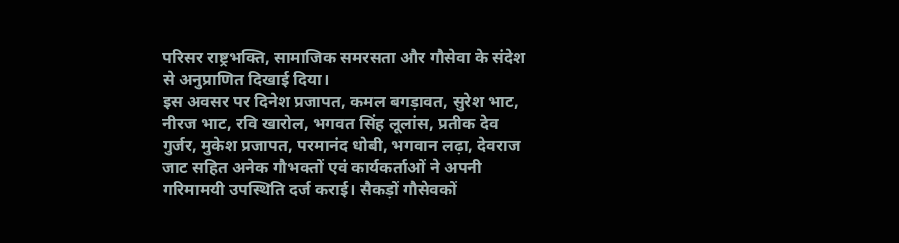परिसर राष्ट्रभक्ति, सामाजिक समरसता और गौसेवा के संदेश से अनुप्राणित दिखाई दिया।
इस अवसर पर दिनेश प्रजापत, कमल बगड़ावत, सुरेश भाट, नीरज भाट, रवि खारोल, भगवत सिंह लूलांस, प्रतीक देव गुर्जर, मुकेश प्रजापत, परमानंद धोबी, भगवान लढ़ा, देवराज जाट सहित अनेक गौभक्तों एवं कार्यकर्ताओं ने अपनी गरिमामयी उपस्थिति दर्ज कराई। सैकड़ों गौसेवकों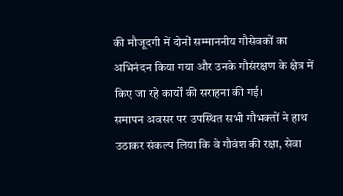की मौजूदगी में दोनों सम्माननीय गौसेवकों का अभिनंदन किया गया और उनके गौसंरक्षण के क्षेत्र में किए जा रहे कार्यों की सराहना की गई।
समापन अवसर पर उपस्थित सभी गौभक्तों ने हाथ उठाकर संकल्प लिया कि वे गौवंश की रक्षा, सेवा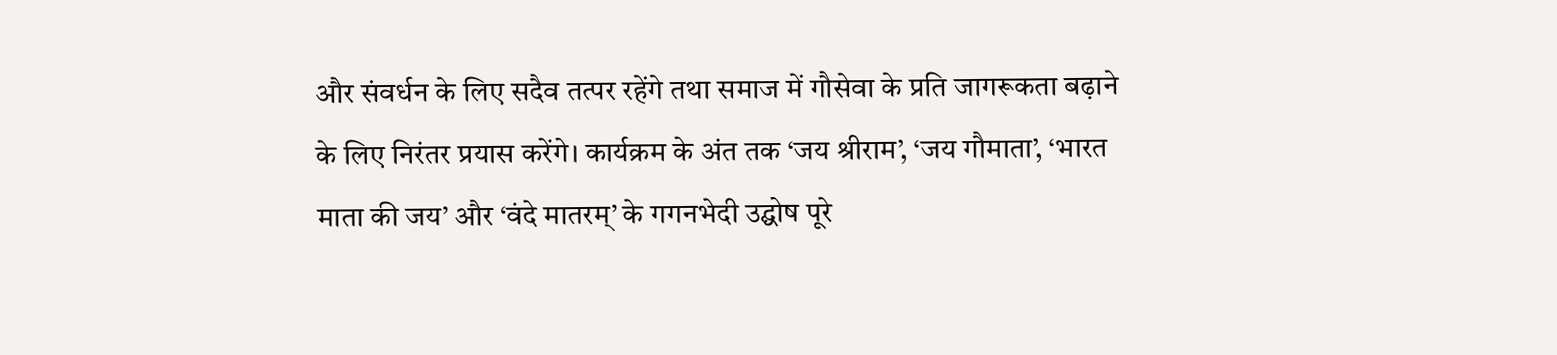और संवर्धन के लिए सदैव तत्पर रहेंगे तथा समाज में गौसेवा के प्रति जागरूकता बढ़ाने के लिए निरंतर प्रयास करेंगे। कार्यक्रम के अंत तक ‘जय श्रीराम’, ‘जय गौमाता’, ‘भारत माता की जय’ और ‘वंदे मातरम्’ के गगनभेदी उद्घोष पूरे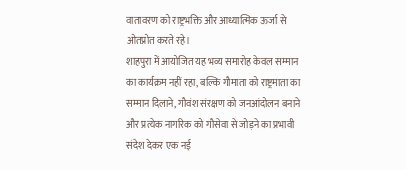वातावरण को राष्ट्रभक्ति और आध्यात्मिक ऊर्जा से ओतप्रोत करते रहे।
शाहपुरा में आयोजित यह भव्य समारोह केवल सम्मान का कार्यक्रम नहीं रहा, बल्कि गौमाता को राष्ट्रमाता का सम्मान दिलाने, गौवंश संरक्षण को जनआंदोलन बनाने और प्रत्येक नागरिक को गौसेवा से जोड़ने का प्रभावी संदेश देकर एक नई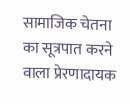सामाजिक चेतना का सूत्रपात करने वाला प्रेरणादायक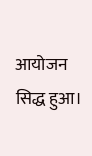आयोजन सिद्ध हुआ।